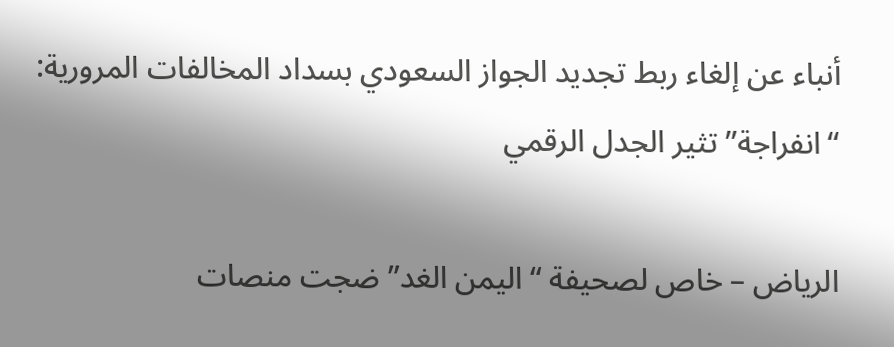أنباء عن إلغاء ربط تجديد الجواز السعودي بسداد المخالفات المرورية: “انفراجة” تثير الجدل الرقمي

الرياض – خاص لصحيفة “اليمن الغد” ضجت منصات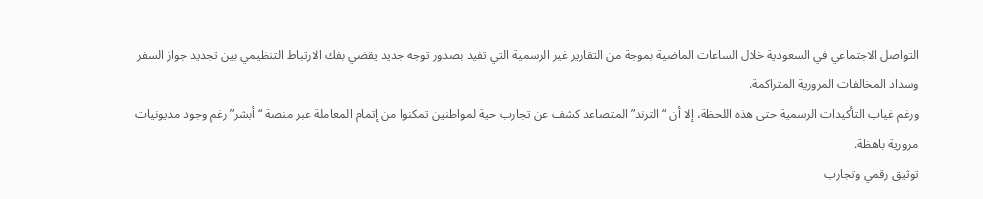التواصل الاجتماعي في السعودية خلال الساعات الماضية بموجة من التقارير غير الرسمية التي تفيد بصدور توجه جديد يقضي بفك الارتباط التنظيمي بين تجديد جواز السفر وسداد المخالفات المرورية المتراكمة.
ورغم غياب التأكيدات الرسمية حتى هذه اللحظة، إلا أن “الترند” المتصاعد كشف عن تجارب حية لمواطنين تمكنوا من إتمام المعاملة عبر منصة “أبشر” رغم وجود مديونيات مرورية باهظة.
توثيق رقمي وتجارب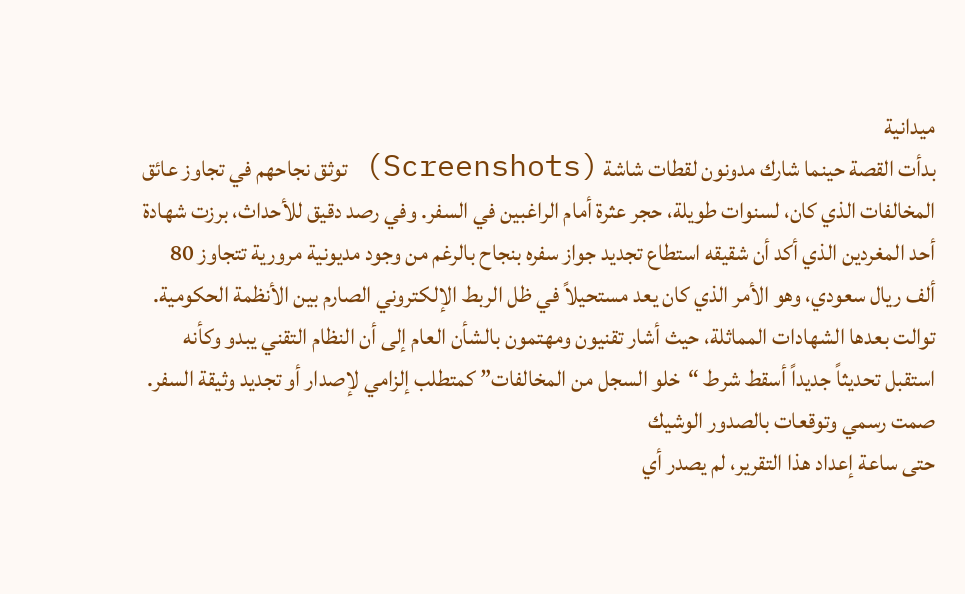ميدانية
بدأت القصة حينما شارك مدونون لقطات شاشة (Screenshots) توثق نجاحهم في تجاوز عائق المخالفات الذي كان، لسنوات طويلة، حجر عثرة أمام الراغبين في السفر. وفي رصد دقيق للأحداث، برزت شهادة أحد المغردين الذي أكد أن شقيقه استطاع تجديد جواز سفره بنجاح بالرغم من وجود مديونية مرورية تتجاوز 80 ألف ريال سعودي، وهو الأمر الذي كان يعد مستحيلاً في ظل الربط الإلكتروني الصارم بين الأنظمة الحكومية.
توالت بعدها الشهادات المماثلة، حيث أشار تقنيون ومهتمون بالشأن العام إلى أن النظام التقني يبدو وكأنه استقبل تحديثاً جديداً أسقط شرط “خلو السجل من المخالفات” كمتطلب إلزامي لإصدار أو تجديد وثيقة السفر.
صمت رسمي وتوقعات بالصدور الوشيك
حتى ساعة إعداد هذا التقرير، لم يصدر أي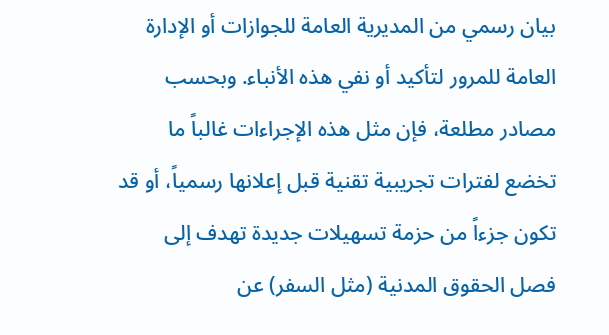بيان رسمي من المديرية العامة للجوازات أو الإدارة العامة للمرور لتأكيد أو نفي هذه الأنباء. وبحسب مصادر مطلعة، فإن مثل هذه الإجراءات غالباً ما تخضع لفترات تجريبية تقنية قبل إعلانها رسمياً، أو قد تكون جزءاً من حزمة تسهيلات جديدة تهدف إلى فصل الحقوق المدنية (مثل السفر) عن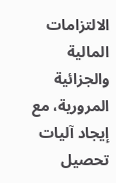الالتزامات المالية والجزائية المرورية، مع إيجاد آليات تحصيل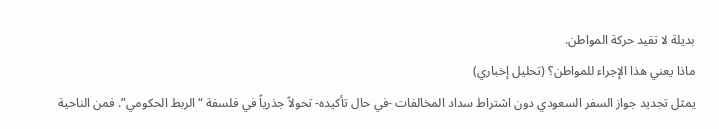بديلة لا تقيد حركة المواطن.
ماذا يعني هذا الإجراء للمواطن؟ (تحليل إخباري)
يمثل تجديد جواز السفر السعودي دون اشتراط سداد المخالفات -في حال تأكيده- تحولاً جذرياً في فلسفة “الربط الحكومي”. فمن الناحية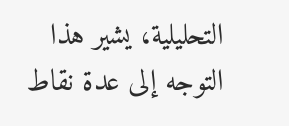التحليلية، يشير هذا التوجه إلى عدة نقاط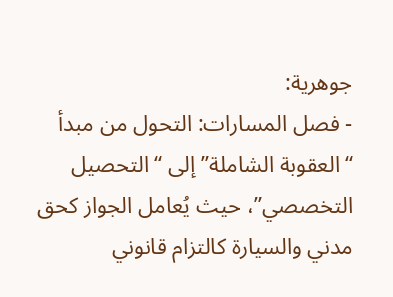جوهرية:
- فصل المسارات: التحول من مبدأ “العقوبة الشاملة” إلى “التحصيل التخصصي”، حيث يُعامل الجواز كحق مدني والسيارة كالتزام قانوني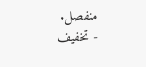منفصل.
- تخفيف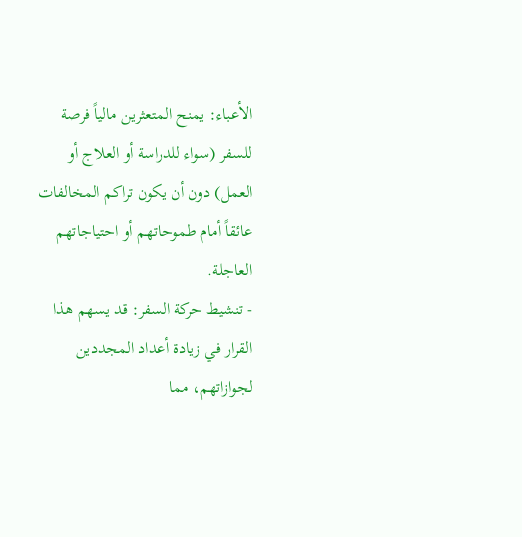الأعباء: يمنح المتعثرين مالياً فرصة للسفر (سواء للدراسة أو العلاج أو العمل) دون أن يكون تراكم المخالفات عائقاً أمام طموحاتهم أو احتياجاتهم العاجلة.
- تنشيط حركة السفر: قد يسهم هذا القرار في زيادة أعداد المجددين لجوازاتهم، مما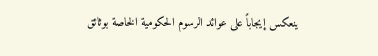ينعكس إيجاباً على عوائد الرسوم الحكومية الخاصة بوثائق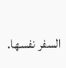السفر نفسها.